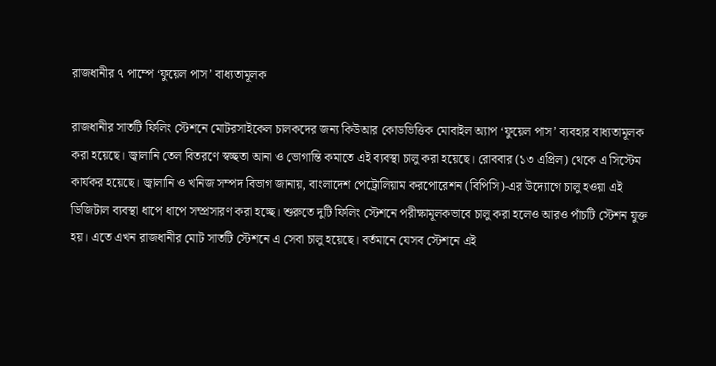রাজধানীর ৭ পাম্পে ‘ফুয়েল পাস’ বাধ্যতামূলক

রাজধানীর সাতটি ফিলিং স্টেশনে মোটরসাইকেল চালকদের জন্য কিউআর কোডভিত্তিক মোবাইল অ্যাপ ‘ফুয়েল পাস’ ব্যবহার বাধ্যতামূলক করা হয়েছে। জ্বালানি তেল বিতরণে স্বচ্ছতা আনা ও ভোগান্তি কমাতে এই ব্যবস্থা চালু করা হয়েছে। রোববার (১৩ এপ্রিল) থেকে এ সিস্টেম কার্যকর হয়েছে। জ্বালানি ও খনিজ সম্পদ বিভাগ জানায়, বাংলাদেশ পেট্রোলিয়াম করপোরেশন (বিপিসি)-এর উদ্যোগে চালু হওয়া এই ডিজিটাল ব্যবস্থা ধাপে ধাপে সম্প্রসারণ করা হচ্ছে। শুরুতে দুটি ফিলিং স্টেশনে পরীক্ষামূলকভাবে চালু করা হলেও আরও পাঁচটি স্টেশন যুক্ত হয়। এতে এখন রাজধানীর মোট সাতটি স্টেশনে এ সেবা চালু হয়েছে। বর্তমানে যেসব স্টেশনে এই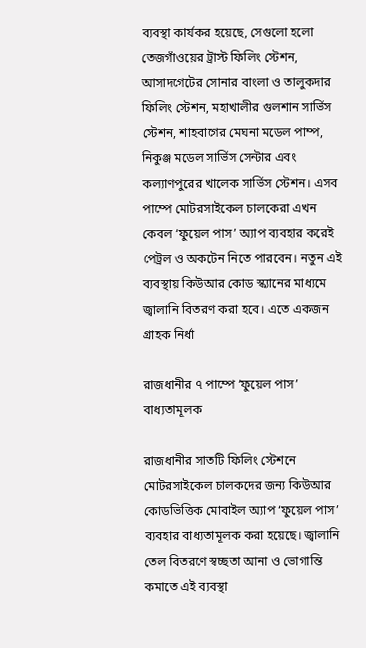ব্যবস্থা কার্যকর হয়েছে, সেগুলো হলো তেজগাঁওয়ের ট্রাস্ট ফিলিং স্টেশন, আসাদগেটের সোনার বাংলা ও তালুকদার ফিলিং স্টেশন, মহাখালীর গুলশান সার্ভিস স্টেশন, শাহবাগের মেঘনা মডেল পাম্প, নিকুঞ্জ মডেল সার্ভিস সেন্টার এবং কল্যাণপুরের খালেক সার্ভিস স্টেশন। এসব পাম্পে মোটরসাইকেল চালকেরা এখন কেবল ‘ফুয়েল পাস’ অ্যাপ ব্যবহার করেই পেট্রল ও অকটেন নিতে পারবেন। নতুন এই ব্যবস্থায় কিউআর কোড স্ক্যানের মাধ্যমে জ্বালানি বিতরণ করা হবে। এতে একজন গ্রাহক নির্ধা

রাজধানীর ৭ পাম্পে ‘ফুয়েল পাস’ বাধ্যতামূলক

রাজধানীর সাতটি ফিলিং স্টেশনে মোটরসাইকেল চালকদের জন্য কিউআর কোডভিত্তিক মোবাইল অ্যাপ ‘ফুয়েল পাস’ ব্যবহার বাধ্যতামূলক করা হয়েছে। জ্বালানি তেল বিতরণে স্বচ্ছতা আনা ও ভোগান্তি কমাতে এই ব্যবস্থা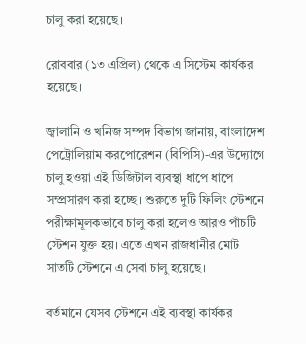চালু করা হয়েছে।

রোববার (১৩ এপ্রিল) থেকে এ সিস্টেম কার্যকর হয়েছে।

জ্বালানি ও খনিজ সম্পদ বিভাগ জানায়, বাংলাদেশ পেট্রোলিয়াম করপোরেশন (বিপিসি)-এর উদ্যোগে চালু হওয়া এই ডিজিটাল ব্যবস্থা ধাপে ধাপে সম্প্রসারণ করা হচ্ছে। শুরুতে দুটি ফিলিং স্টেশনে পরীক্ষামূলকভাবে চালু করা হলেও আরও পাঁচটি স্টেশন যুক্ত হয়। এতে এখন রাজধানীর মোট সাতটি স্টেশনে এ সেবা চালু হয়েছে।

বর্তমানে যেসব স্টেশনে এই ব্যবস্থা কার্যকর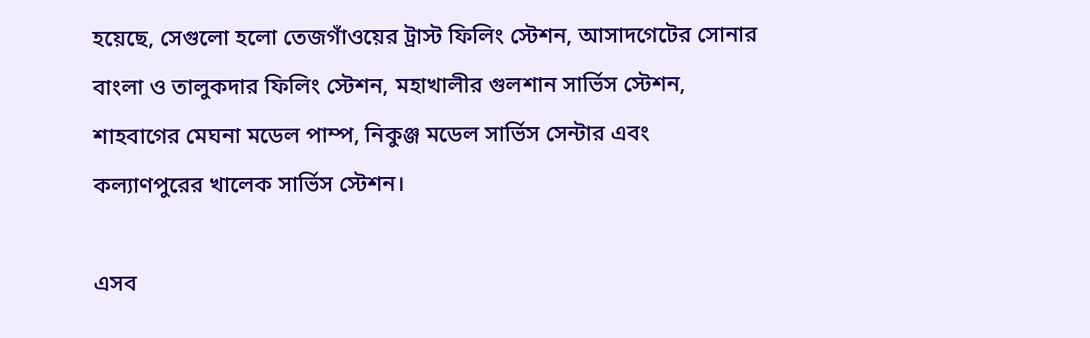হয়েছে, সেগুলো হলো তেজগাঁওয়ের ট্রাস্ট ফিলিং স্টেশন, আসাদগেটের সোনার বাংলা ও তালুকদার ফিলিং স্টেশন, মহাখালীর গুলশান সার্ভিস স্টেশন, শাহবাগের মেঘনা মডেল পাম্প, নিকুঞ্জ মডেল সার্ভিস সেন্টার এবং কল্যাণপুরের খালেক সার্ভিস স্টেশন।

এসব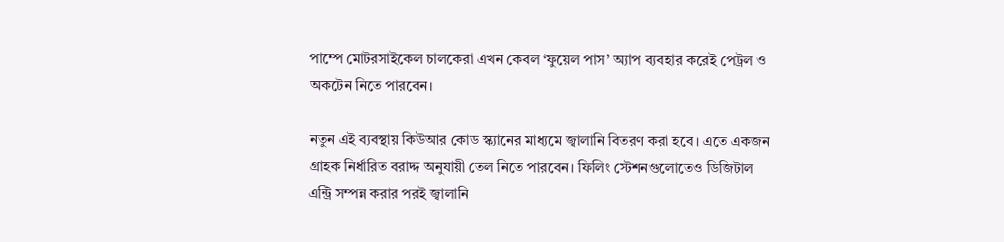পাম্পে মোটরসাইকেল চালকেরা এখন কেবল ‘ফুয়েল পাস’ অ্যাপ ব্যবহার করেই পেট্রল ও অকটেন নিতে পারবেন।

নতুন এই ব্যবস্থায় কিউআর কোড স্ক্যানের মাধ্যমে জ্বালানি বিতরণ করা হবে। এতে একজন গ্রাহক নির্ধারিত বরাদ্দ অনুযায়ী তেল নিতে পারবেন। ফিলিং স্টেশনগুলোতেও ডিজিটাল এন্ট্রি সম্পন্ন করার পরই জ্বালানি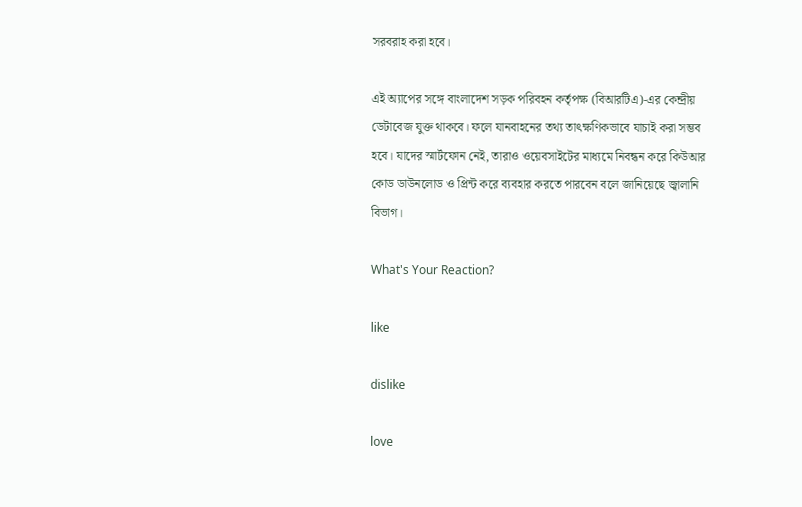সরবরাহ করা হবে।

এই অ্যাপের সঙ্গে বাংলাদেশ সড়ক পরিবহন কর্তৃপক্ষ (বিআরটিএ)-এর কেন্দ্রীয় ডেটাবেজ যুক্ত থাকবে। ফলে যানবাহনের তথ্য তাৎক্ষণিকভাবে যাচাই করা সম্ভব হবে। যাদের স্মার্টফোন নেই, তারাও ওয়েবসাইটের মাধ্যমে নিবন্ধন করে কিউআর কোড ডাউনলোড ও প্রিন্ট করে ব্যবহার করতে পারবেন বলে জানিয়েছে জ্বালানি বিভাগ।

What's Your Reaction?

like

dislike

love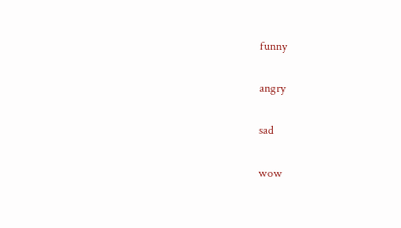funny

angry

sad

wow